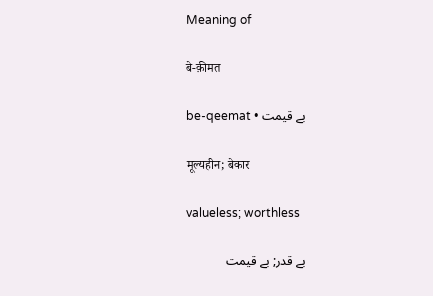Meaning of

बे-क़ीमत

be-qeemat • بے قیمت

मूल्यहीन; बेकार

valueless; worthless

بے قدر; بے قیمت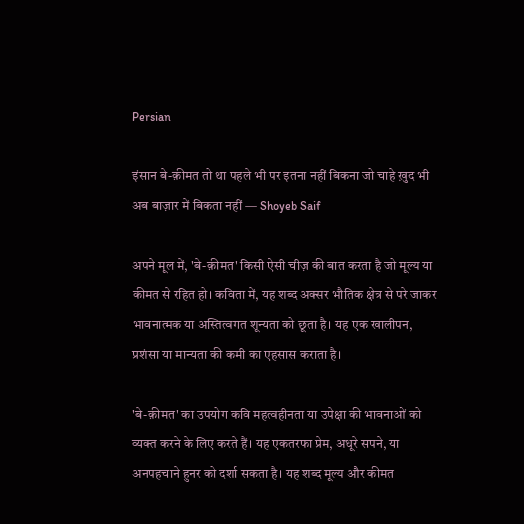Persian

इंसान बे-क़ीमत तो था पहले भी पर इतना नहीं बिकना जो चाहे ख़ुद भी अब बाज़ार में बिकता नहीं — Shoyeb Saif

अपने मूल में, 'बे-क़ीमत' किसी ऐसी चीज़ की बात करता है जो मूल्य या कीमत से रहित हो। कविता में, यह शब्द अक्सर भौतिक क्षेत्र से परे जाकर भावनात्मक या अस्तित्वगत शून्यता को छूता है। यह एक खालीपन, प्रशंसा या मान्यता की कमी का एहसास कराता है।

'बे-क़ीमत' का उपयोग कवि महत्वहीनता या उपेक्षा की भावनाओं को व्यक्त करने के लिए करते हैं। यह एकतरफा प्रेम, अधूरे सपने, या अनपहचाने हुनर को दर्शा सकता है। यह शब्द मूल्य और कीमत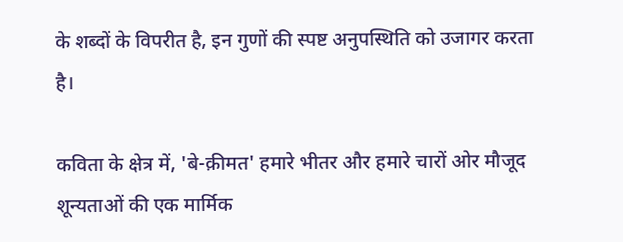के शब्दों के विपरीत है, इन गुणों की स्पष्ट अनुपस्थिति को उजागर करता है।

कविता के क्षेत्र में, 'बे-क़ीमत' हमारे भीतर और हमारे चारों ओर मौजूद शून्यताओं की एक मार्मिक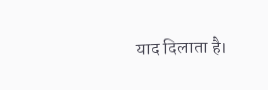याद दिलाता है।